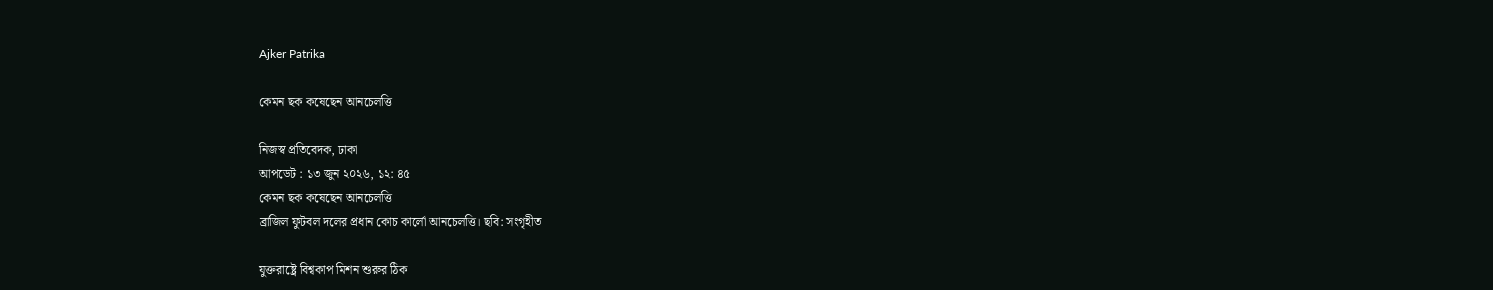Ajker Patrika

কেমন ছক কষেছেন আনচেলত্তি

নিজস্ব প্রতিবেদক, ঢাকা
আপডেট : ১৩ জুন ২০২৬, ১২: ৪৫
কেমন ছক কষেছেন আনচেলত্তি
ব্রাজিল ফুটবল দলের প্রধান কোচ কার্লো আনচেলত্তি। ছবি: সংগৃহীত

যুক্তরাষ্ট্রে বিশ্বকাপ মিশন শুরুর ঠিক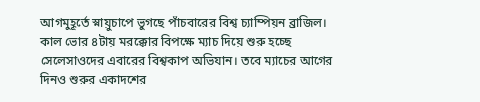আগমুহূর্তে স্নায়ুচাপে ভুগছে পাঁচবারের বিশ্ব চ্যাম্পিয়ন ব্রাজিল। কাল ভোর ৪টায় মরক্কোর বিপক্ষে ম্যাচ দিয়ে শুরু হচ্ছে সেলেসাওদের এবারের বিশ্বকাপ অভিযান। তবে ম্যাচের আগের দিনও শুরুর একাদশের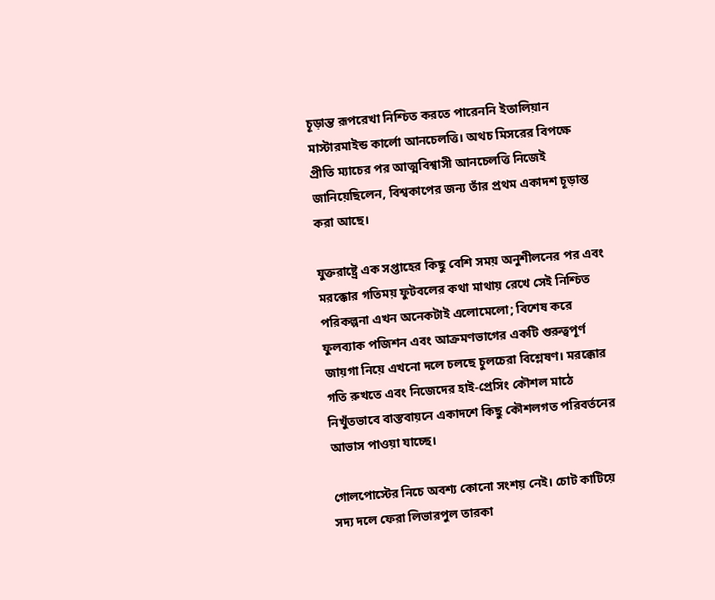চূড়ান্ত রূপরেখা নিশ্চিত করতে পারেননি ইতালিয়ান মাস্টারমাইন্ড কার্লো আনচেলত্তি। অথচ মিসরের বিপক্ষে প্রীতি ম্যাচের পর আত্মবিশ্বাসী আনচেলত্তি নিজেই জানিয়েছিলেন, বিশ্বকাপের জন্য তাঁর প্রথম একাদশ চূড়ান্ত করা আছে।

যুক্তরাষ্ট্রে এক সপ্তাহের কিছু বেশি সময় অনুশীলনের পর এবং মরক্কোর গতিময় ফুটবলের কথা মাথায় রেখে সেই নিশ্চিত পরিকল্পনা এখন অনেকটাই এলোমেলো; বিশেষ করে ফুলব্যাক পজিশন এবং আক্রমণভাগের একটি গুরুত্বপূর্ণ জায়গা নিয়ে এখনো দলে চলছে চুলচেরা বিশ্লেষণ। মরক্কোর গতি রুখতে এবং নিজেদের হাই-প্রেসিং কৌশল মাঠে নিখুঁতভাবে বাস্তবায়নে একাদশে কিছু কৌশলগত পরিবর্তনের আভাস পাওয়া যাচ্ছে।

গোলপোস্টের নিচে অবশ্য কোনো সংশয় নেই। চোট কাটিয়ে সদ্য দলে ফেরা লিভারপুল তারকা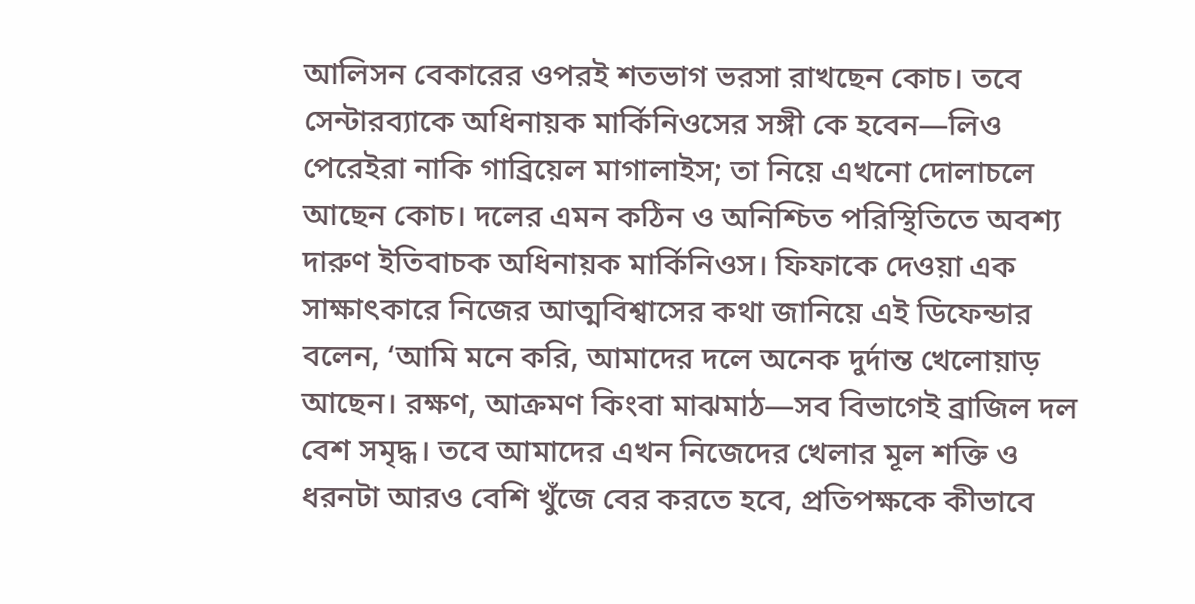আলিসন বেকারের ওপরই শতভাগ ভরসা রাখছেন কোচ। তবে সেন্টারব্যাকে অধিনায়ক মার্কিনিওসের সঙ্গী কে হবেন—লিও পেরেইরা নাকি গাব্রিয়েল মাগালাইস; তা নিয়ে এখনো দোলাচলে আছেন কোচ। দলের এমন কঠিন ও অনিশ্চিত পরিস্থিতিতে অবশ্য দারুণ ইতিবাচক অধিনায়ক মার্কিনিওস। ফিফাকে দেওয়া এক সাক্ষাৎকারে নিজের আত্মবিশ্বাসের কথা জানিয়ে এই ডিফেন্ডার বলেন, ‘আমি মনে করি, আমাদের দলে অনেক দুর্দান্ত খেলোয়াড় আছেন। রক্ষণ, আক্রমণ কিংবা মাঝমাঠ—সব বিভাগেই ব্রাজিল দল বেশ সমৃদ্ধ। তবে আমাদের এখন নিজেদের খেলার মূল শক্তি ও ধরনটা আরও বেশি খুঁজে বের করতে হবে, প্রতিপক্ষকে কীভাবে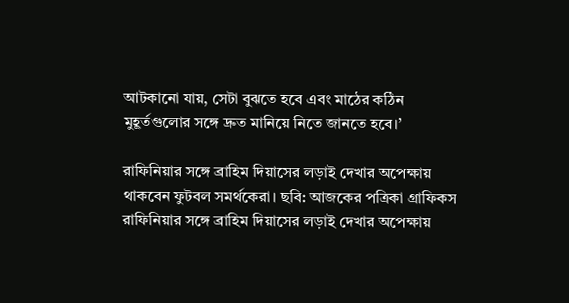আটকানো যায়, সেটা বুঝতে হবে এবং মাঠের কঠিন মুহূর্তগুলোর সঙ্গে দ্রুত মানিয়ে নিতে জানতে হবে।’

রাফিনিয়ার সঙ্গে ব্রাহিম দিয়াসের লড়াই দেখার অপেক্ষায় থাকবেন ফুটবল সমর্থকেরা। ছবি: আজকের পত্রিকা গ্রাফিকস
রাফিনিয়ার সঙ্গে ব্রাহিম দিয়াসের লড়াই দেখার অপেক্ষায়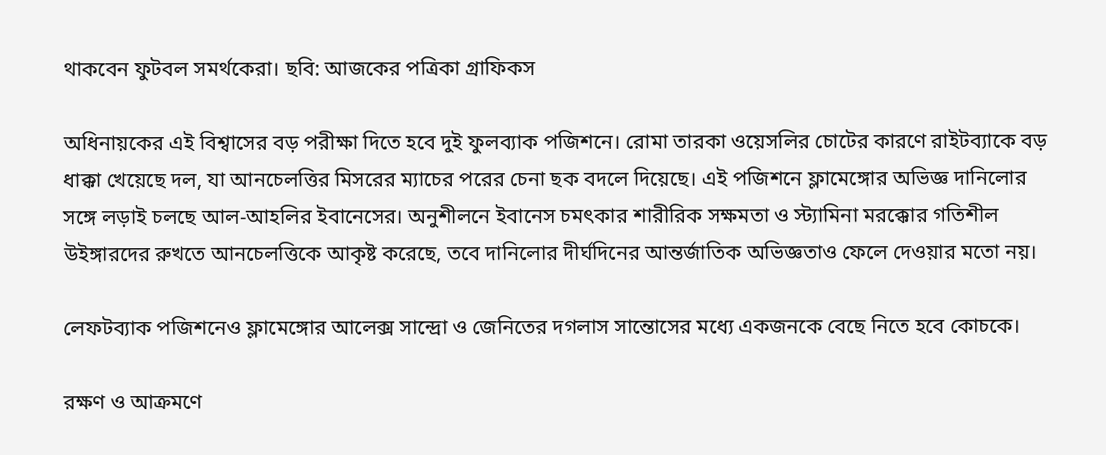থাকবেন ফুটবল সমর্থকেরা। ছবি: আজকের পত্রিকা গ্রাফিকস

অধিনায়কের এই বিশ্বাসের বড় পরীক্ষা দিতে হবে দুই ফুলব্যাক পজিশনে। রোমা তারকা ওয়েসলির চোটের কারণে রাইটব্যাকে বড় ধাক্কা খেয়েছে দল, যা আনচেলত্তির মিসরের ম্যাচের পরের চেনা ছক বদলে দিয়েছে। এই পজিশনে ফ্লামেঙ্গোর অভিজ্ঞ দানিলোর সঙ্গে লড়াই চলছে আল-আহলির ইবানেসের। অনুশীলনে ইবানেস চমৎকার শারীরিক সক্ষমতা ও স্ট্যামিনা মরক্কোর গতিশীল উইঙ্গারদের রুখতে আনচেলত্তিকে আকৃষ্ট করেছে, তবে দানিলোর দীর্ঘদিনের আন্তর্জাতিক অভিজ্ঞতাও ফেলে দেওয়ার মতো নয়।

লেফটব্যাক পজিশনেও ফ্লামেঙ্গোর আলেক্স সান্দ্রো ও জেনিতের দগলাস সান্তোসের মধ্যে একজনকে বেছে নিতে হবে কোচকে।

রক্ষণ ও আক্রমণে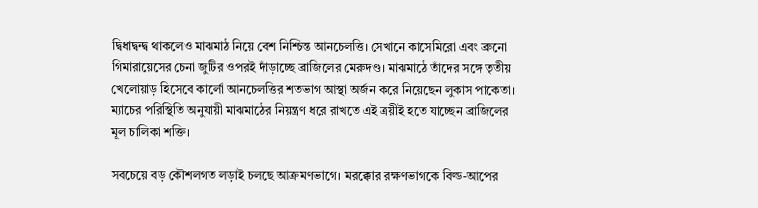দ্বিধাদ্বন্দ্ব থাকলেও মাঝমাঠ নিয়ে বেশ নিশ্চিন্ত আনচেলত্তি। সেখানে কাসেমিরো এবং ব্রুনো গিমারায়েসের চেনা জুটির ওপরই দাঁড়াচ্ছে ব্রাজিলের মেরুদণ্ড। মাঝমাঠে তাঁদের সঙ্গে তৃতীয় খেলোয়াড় হিসেবে কার্লো আনচেলত্তির শতভাগ আস্থা অর্জন করে নিয়েছেন লুকাস পাকেতা। ম্যাচের পরিস্থিতি অনুযায়ী মাঝমাঠের নিয়ন্ত্রণ ধরে রাখতে এই ত্রয়ীই হতে যাচ্ছেন ব্রাজিলের মূল চালিকা শক্তি।

সবচেয়ে বড় কৌশলগত লড়াই চলছে আক্রমণভাগে। মরক্কোর রক্ষণভাগকে বিল্ড-আপের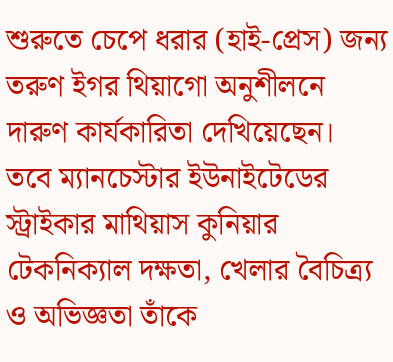শুরুতে চেপে ধরার (হাই-প্রেস) জন্য তরুণ ইগর থিয়াগো অনুশীলনে দারুণ কার্যকারিতা দেখিয়েছেন। তবে ম্যানচেস্টার ইউনাইটেডের স্ট্রাইকার মাথিয়াস কুনিয়ার টেকনিক্যাল দক্ষতা, খেলার বৈচিত্র্য ও অভিজ্ঞতা তাঁকে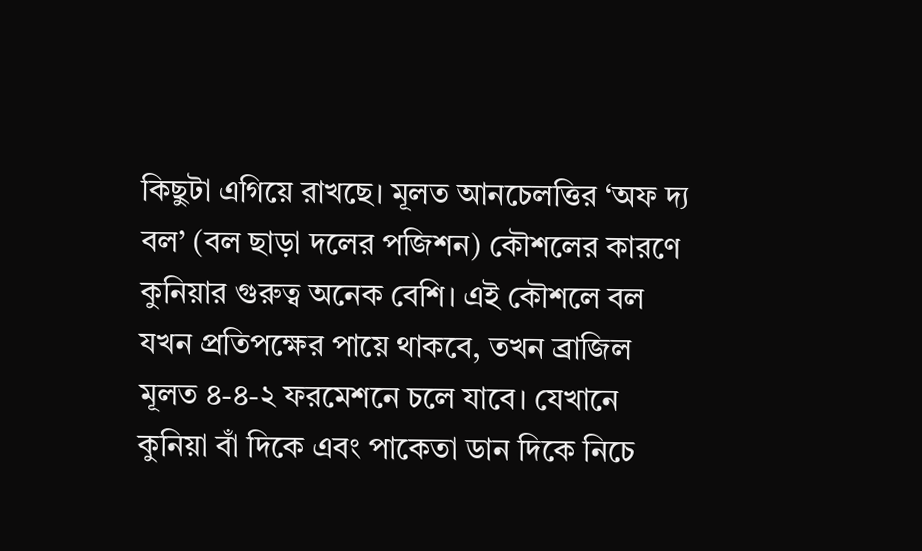কিছুটা এগিয়ে রাখছে। মূলত আনচেলত্তির ‘অফ দ্য বল’ (বল ছাড়া দলের পজিশন) কৌশলের কারণে কুনিয়ার গুরুত্ব অনেক বেশি। এই কৌশলে বল যখন প্রতিপক্ষের পায়ে থাকবে, তখন ব্রাজিল মূলত ৪-৪-২ ফরমেশনে চলে যাবে। যেখানে কুনিয়া বাঁ দিকে এবং পাকেতা ডান দিকে নিচে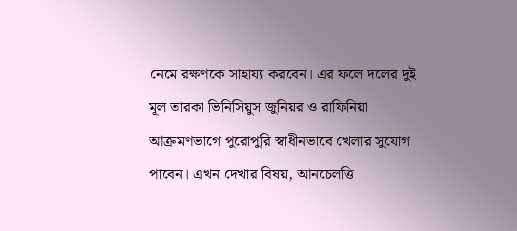নেমে রক্ষণকে সাহায্য করবেন। এর ফলে দলের দুই মূল তারকা ভিনিসিয়ুস জুনিয়র ও রাফিনিয়া আক্রমণভাগে পুরোপুরি স্বাধীনভাবে খেলার সুযোগ পাবেন। এখন দেখার বিষয়, আনচেলত্তি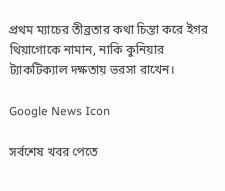প্রথম ম্যাচের তীব্রতার কথা চিন্তা করে ইগর থিয়াগোকে নামান, নাকি কুনিয়ার ট্যাকটিক্যাল দক্ষতায় ভরসা রাখেন।

Google News Icon

সর্বশেষ খবর পেতে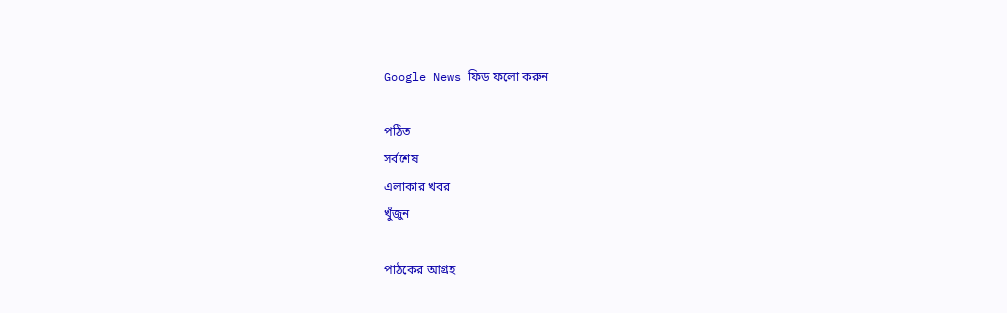Google News ফিড ফলো করুন

পঠিত
সর্বশেষ
এলাকার খবর
খুঁজুন

পাঠকের আগ্রহ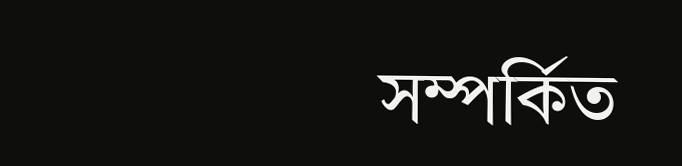সম্পর্কিত